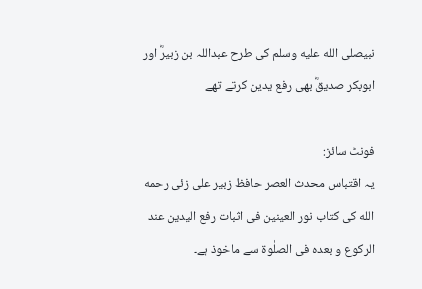نبیصلى الله عليه وسلم کی طرح عبداللہ بن زبیرؓ اور ابوبکر صدیقؓ بھی رفع یدین کرتے تھے

فونٹ سائز:
یہ اقتباس محدث العصر حافظ زبیر علی زئی رحمه الله کی کتاب نور العینین فی اثبات رفع الیدین عند الرکوع و بعدہ فی الصلٰوۃ سے ماخوذ ہے۔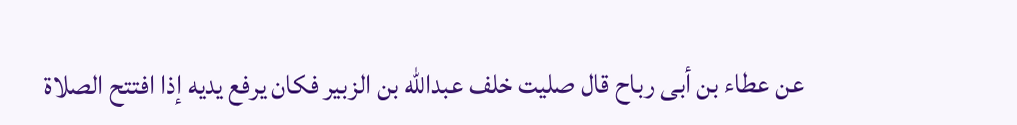عن عطاء بن أبى رباح قال صليت خلف عبدالله بن الزبير فكان يرفع يديه إذا افتتح الصلاة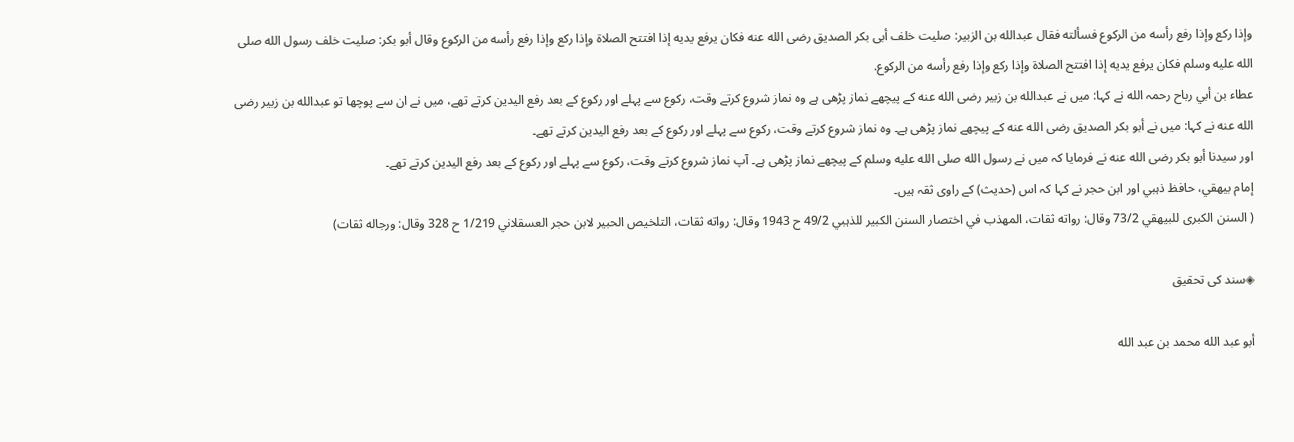وإذا ركع وإذا رفع رأسه من الركوع فسألته فقال عبدالله بن الزبير: صليت خلف أبى بكر الصديق رضى الله عنه فكان يرفع يديه إذا افتتح الصلاة وإذا ركع وإذا رفع رأسه من الركوع وقال أبو بكر: صليت خلف رسول الله صلى الله عليه وسلم فكان يرفع يديه إذا افتتح الصلاة وإذا ركع وإذا رفع رأسه من الركوع.
عطاء بن أبي رباح رحمہ الله نے کہا: میں نے عبدالله بن زبير رضی الله عنه کے پیچھے نماز پڑھی ہے وہ نماز شروع کرتے وقت، رکوع سے پہلے اور رکوع کے بعد رفع اليدين کرتے تھے، میں نے ان سے پوچھا تو عبدالله بن زبير رضی الله عنه نے کہا: میں نے أبو بكر الصديق رضی الله عنه کے پیچھے نماز پڑھی ہے۔ وہ نماز شروع کرتے وقت، رکوع سے پہلے اور رکوع کے بعد رفع اليدين کرتے تھے۔
اور سیدنا أبو بكر رضی الله عنه نے فرمایا کہ میں نے رسول الله صلى الله عليه وسلم کے پیچھے نماز پڑھی ہے۔ آپ نماز شروع کرتے وقت، رکوع سے پہلے اور رکوع کے بعد رفع اليدين کرتے تھے۔
إمام بيهقي، حافظ ذہبي اور ابن حجر نے کہا کہ اس (حدیث) کے راوی ثقہ ہیں۔
( السنن الكبرى للبيهقي 73/2 وقال: رواته ثقات، المهذب في اختصار السنن الكبير للذہبي 49/2 ح 1943 وقال: رواته ثقات، التلخيص الحبير لابن حجر العسقلاني 1/219 ح 328 وقال: ورجاله ثقات)

◈سند کی تحقیق

أبو عبد الله محمد بن عبد الله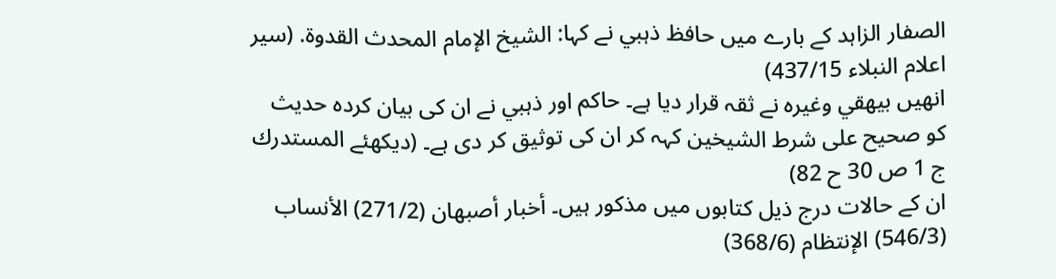الصفار الزاہد کے بارے میں حافظ ذہبي نے کہا: الشيخ الإمام المحدث القدوة. (سير اعلام النبلاء 437/15)
انھیں بيهقي وغیرہ نے ثقہ قرار دیا ہے۔ حاكم اور ذہبي نے ان کی بیان کردہ حدیث کو صحيح على شرط الشيخين کہہ کر ان کی توثیق کر دی ہے۔ (دیکھئے المستدرك ج 1 ص 30 ح 82)
ان کے حالات درج ذیل کتابوں میں مذکور ہیں۔ أخبار أصبهان (271/2) الأنساب (546/3) الإنتظام (368/6)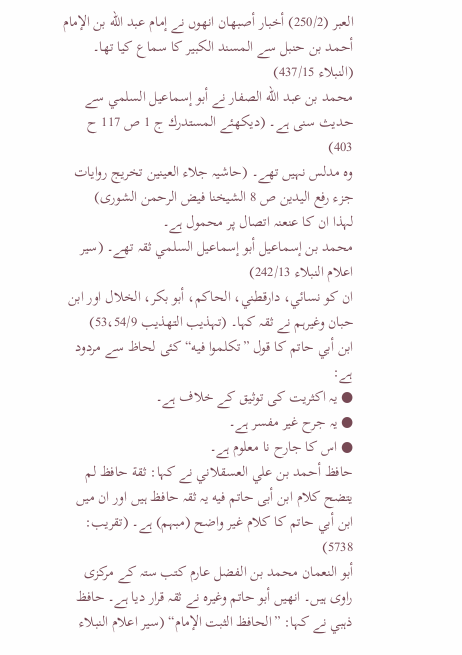العبر (250/2) أخبار أصبهان انھوں نے إمام عبد الله بن الإمام أحمد بن حنبل سے المسند الكبير کا سماع کیا تھا۔ (النبلاء 437/15)
محمد بن عبد الله الصفار نے أبو إسماعيل السلمي سے حدیث سنی ہے۔ (دیکھئے المستدرك ج 1 ص 117 ح 403)
وہ مدلس نہیں تھے۔ (حاشیہ جلاء العينين تخریج روایات جزء رفع اليدين ص 8 الشيخنا فيض الرحمن الشورى)
لہذا ان کا عنعنہ اتصال پر محمول ہے۔
محمد بن إسماعيل أبو إسماعيل السلمي ثقہ تھے۔ (سير اعلام النبلاء 242/13)
ان کو نسائي، دارقطني، الحاكم، أبو بكر، الخلال اور ابن حبان وغیرہم نے ثقہ کہا۔ (تہذیب التهذیب 53،54/9)
ابن أبي حاتم کا قول ”تكلموا فيه“ کئی لحاظ سے مردود ہے:
● یہ اکثریت کی توثیق کے خلاف ہے۔
● یہ جرح غیر مفسر ہے۔
● اس کا جارح نا معلوم ہے۔
حافظ أحمد بن علي العسقلاني نے کہا: ثقة حافظ لم يتضح كلام ابن أبى حاتم فيه یہ ثقہ حافظ ہیں اور ان میں ابن أبي حاتم کا کلام غیر واضح (مبہم) ہے۔ (تقريب: 5738)
أبو النعمان محمد بن الفضل عارم کتب ستہ کے مرکزی راوی ہیں۔ انھیں أبو حاتم وغیرہ نے ثقہ قرار دیا ہے۔ حافظ ذہبي نے کہا: ”الحافظ الثبت الإمام“ (سير اعلام النبلاء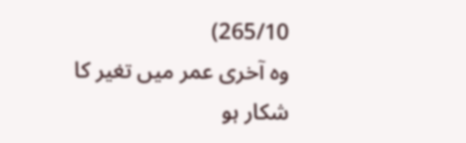265/10)
وہ آخری عمر میں تغیر کا شکار ہو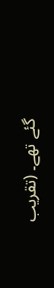گئے تھے۔ (تقريب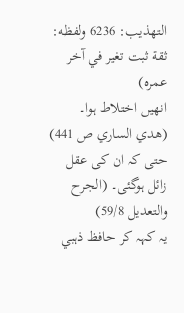التهذيب: 6236 ولفظه: ثقة ثبت تغير في آخر عمره)
انھیں اختلاط ہوا۔ (هدي الساري ص 441)
حتی کہ ان کی عقل زائل ہوگئی۔ (الجرح والتعديل 59/8)
یہ کہہ کر حافظ ذہبي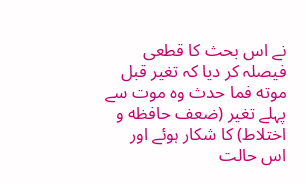نے اس بحث کا قطعی فیصلہ کر دیا کہ تغير قبل موته فما حدث وہ موت سے پہلے تغیر (ضعف حافظه و اختلاط) کا شکار ہوئے اور اس حالت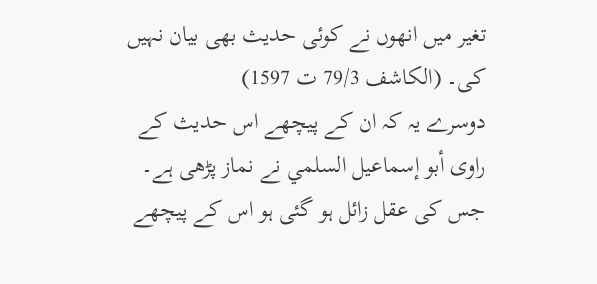تغیر میں انھوں نے کوئی حدیث بھی بیان نہیں کی۔ (الكاشف 79/3 ت 1597)
دوسرے یہ کہ ان کے پیچھے اس حدیث کے راوی أبو إسماعيل السلمي نے نماز پڑھی ہے۔ جس کی عقل زائل ہو گئی ہو اس کے پیچھے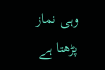وہی نماز پڑھتا ہے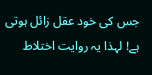جس کی خود عقل زائل ہوتی ہے! لہذا یہ روایت اختلاط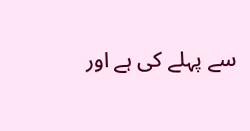سے پہلے کی ہے اور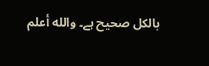بالکل صحیح ہے۔ والله أعلم